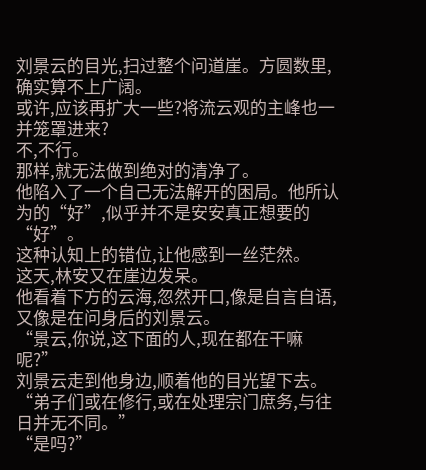刘景云的目光,扫过整个问道崖。方圆数里,确实算不上广阔。
或许,应该再扩大一些?将流云观的主峰也一并笼罩进来?
不,不行。
那样,就无法做到绝对的清净了。
他陷入了一个自己无法解开的困局。他所认为的“好”,似乎并不是安安真正想要的“好”。
这种认知上的错位,让他感到一丝茫然。
这天,林安又在崖边发呆。
他看着下方的云海,忽然开口,像是自言自语,又像是在问身后的刘景云。
“景云,你说,这下面的人,现在都在干嘛呢?”
刘景云走到他身边,顺着他的目光望下去。
“弟子们或在修行,或在处理宗门庶务,与往日并无不同。”
“是吗?”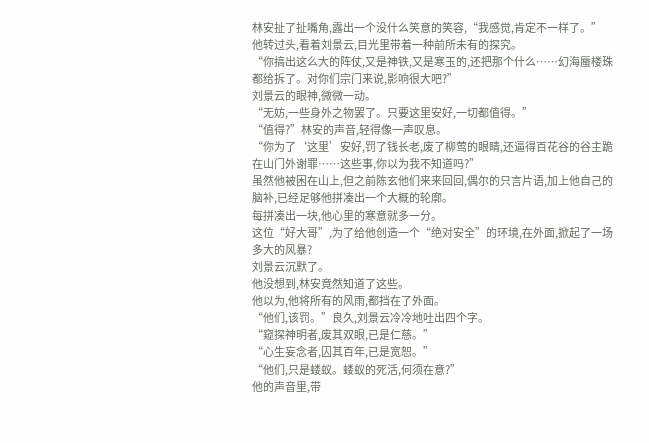林安扯了扯嘴角,露出一个没什么笑意的笑容,“我感觉,肯定不一样了。”
他转过头,看着刘景云,目光里带着一种前所未有的探究。
“你搞出这么大的阵仗,又是神铁,又是寒玉的,还把那个什么……幻海蜃楼珠都给拆了。对你们宗门来说,影响很大吧?”
刘景云的眼神,微微一动。
“无妨,一些身外之物罢了。只要这里安好,一切都值得。”
“值得?”林安的声音,轻得像一声叹息。
“你为了‘这里’安好,罚了钱长老,废了柳莺的眼睛,还逼得百花谷的谷主跪在山门外谢罪……这些事,你以为我不知道吗?”
虽然他被困在山上,但之前陈玄他们来来回回,偶尔的只言片语,加上他自己的脑补,已经足够他拼凑出一个大概的轮廓。
每拼凑出一块,他心里的寒意就多一分。
这位“好大哥”,为了给他创造一个“绝对安全”的环境,在外面,掀起了一场多大的风暴?
刘景云沉默了。
他没想到,林安竟然知道了这些。
他以为,他将所有的风雨,都挡在了外面。
“他们,该罚。”良久,刘景云冷冷地吐出四个字。
“窥探神明者,废其双眼,已是仁慈。”
“心生妄念者,囚其百年,已是宽恕。”
“他们,只是蝼蚁。蝼蚁的死活,何须在意?”
他的声音里,带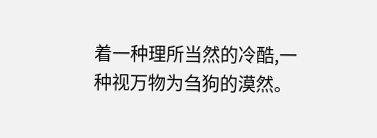着一种理所当然的冷酷,一种视万物为刍狗的漠然。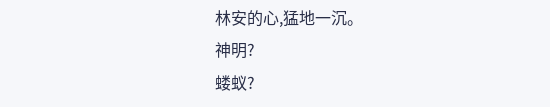林安的心,猛地一沉。
神明?
蝼蚁?